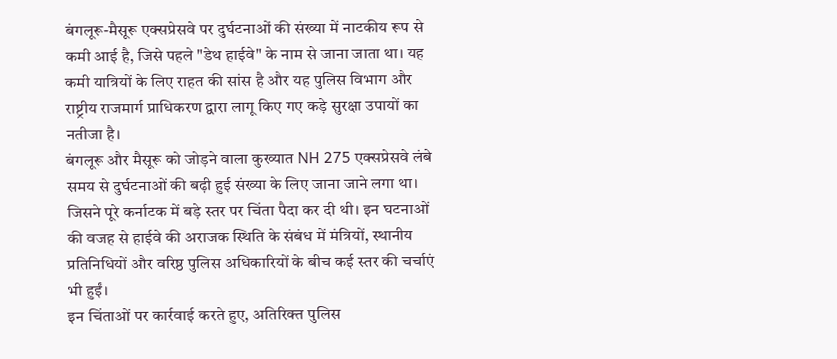बंगलूरू-मैसूरू एक्सप्रेसवे पर दुर्घटनाओं की संख्या में नाटकीय रूप से कमी आई है, जिसे पहले "डेथ हाईवे" के नाम से जाना जाता था। यह कमी यात्रियों के लिए राहत की सांस है और यह पुलिस विभाग और राष्ट्रीय राजमार्ग प्राधिकरण द्वारा लागू किए गए कड़े सुरक्षा उपायों का नतीजा है।
बंगलूरू और मैसूरू को जोड़ने वाला कुख्यात NH 275 एक्सप्रेसवे लंबे समय से दुर्घटनाओं की बढ़ी हुई संख्या के लिए जाना जाने लगा था। जिसने पूरे कर्नाटक में बड़े स्तर पर चिंता पैदा कर दी थी। इन घटनाओं की वजह से हाईवे की अराजक स्थिति के संबंध में मंत्रियों, स्थानीय प्रतिनिधियों और वरिष्ठ पुलिस अधिकारियों के बीच कई स्तर की चर्चाएं भी हुईं।
इन चिंताओं पर कार्रवाई करते हुए, अतिरिक्त पुलिस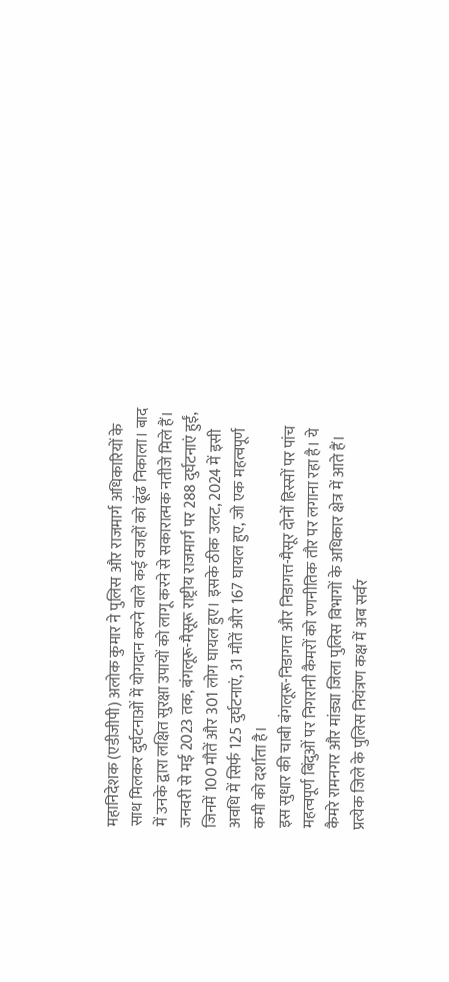महानिदेशक (एडीजीपी) अलोक कुमार ने पुलिस और राजमार्ग अधिकारियों के साथ मिलकर दुर्घटनाओं में योगदान करने वाले कई वजहों को ढूंढ निकाला। बाद में उनके द्वारा लक्षित सुरक्षा उपायों को लागू करने से सकारात्मक नतीजे मिले हैं।
जनवरी से मई 2023 तक, बंगलूरू-मैसूरू राष्ट्रीय राजमार्ग पर 288 दुर्घटनाएं हुईं, जिनमें 100 मौतें और 301 लोग घायल हुए। इसके ठीक उलट, 2024 में इसी अवधि में सिर्फ 125 दुर्घटनाएं, 31 मौतें और 167 घायल हुए, जो एक महत्वपूर्ण कमी को दर्शाता है।
इस सुधार की चाबी बंगलूरू-निडागत्त और निडागत्त-मैसूर दोनों हिस्सों पर पांच महत्वपूर्ण बिंदुओं पर निगरानी कैमरों को रणनीतिक तौर पर लगाना रहा है। ये कैमरे रामनगर और मांड्या जिला पुलिस विभागों के अधिकार क्षेत्र में आते हैं। प्रत्येक जिले के पुलिस नियंत्रण कक्ष में अब सर्वर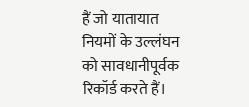हैं जो यातायात नियमों के उल्लंघन को सावधानीपूर्वक रिकॉर्ड करते हैं।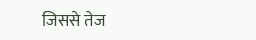जिससे तेज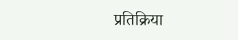प्रतिक्रिया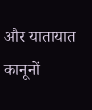और यातायात कानूनों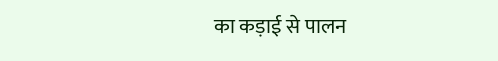का कड़ाई से पालन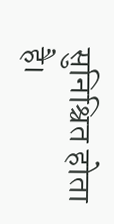सुनिश्चित होता है।